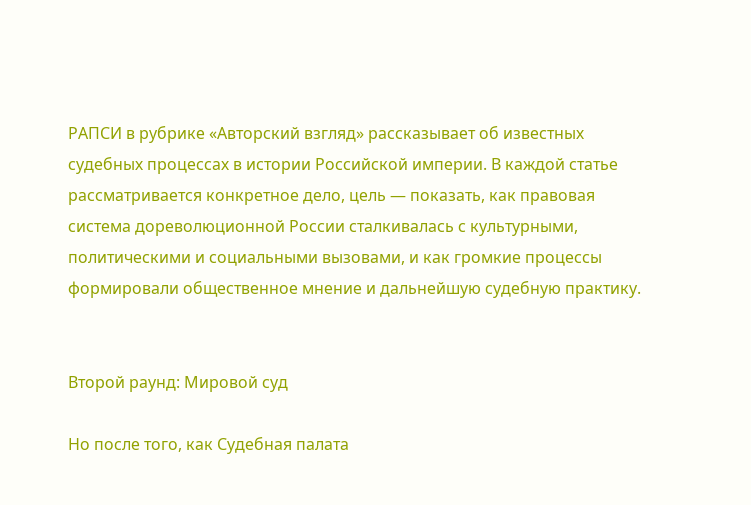РАПСИ в рубрике «Авторский взгляд» рассказывает об известных судебных процессах в истории Российской империи. В каждой статье рассматривается конкретное дело, цель — показать, как правовая система дореволюционной России сталкивалась с культурными, политическими и социальными вызовами, и как громкие процессы формировали общественное мнение и дальнейшую судебную практику.


Второй раунд: Мировой суд

Но после того, как Судебная палата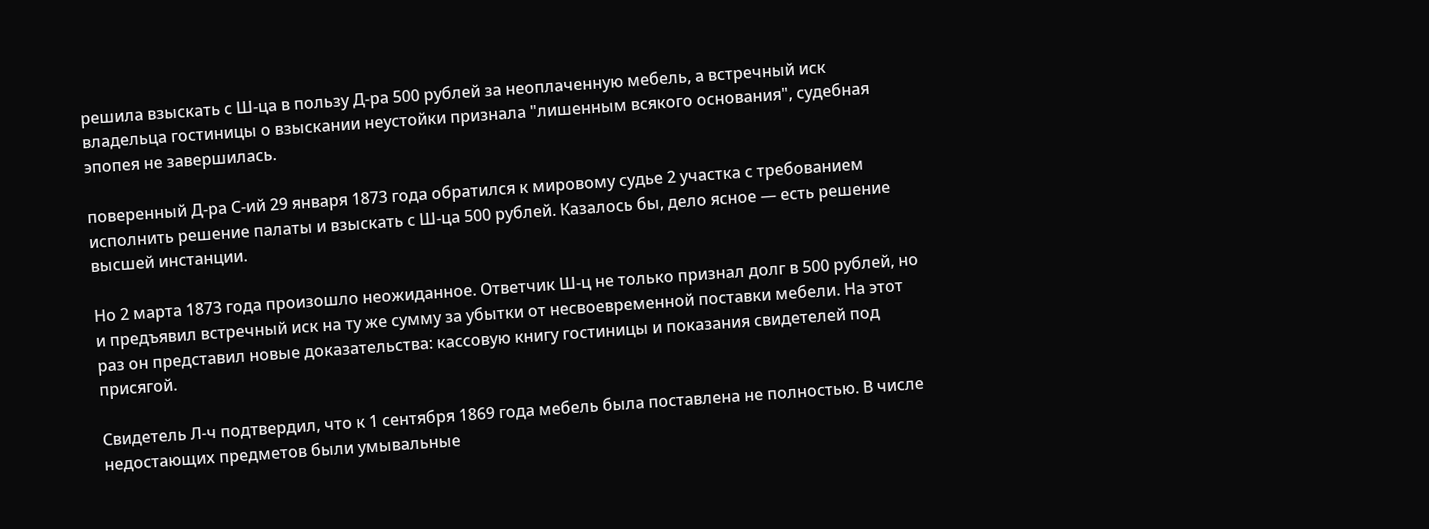решила взыскать с Ш-ца в пользу Д-ра 500 рублей за неоплаченную мебель, а встречный иск владельца гостиницы о взыскании неустойки признала "лишенным всякого основания", судебная эпопея не завершилась.

поверенный Д-ра С-ий 29 января 1873 года обратился к мировому судье 2 участка с требованием исполнить решение палаты и взыскать с Ш-ца 500 рублей. Казалось бы, дело ясное — есть решение высшей инстанции.

Но 2 марта 1873 года произошло неожиданное. Ответчик Ш-ц не только признал долг в 500 рублей, но и предъявил встречный иск на ту же сумму за убытки от несвоевременной поставки мебели. На этот раз он представил новые доказательства: кассовую книгу гостиницы и показания свидетелей под присягой.

Свидетель Л-ч подтвердил, что к 1 сентября 1869 года мебель была поставлена не полностью. В числе недостающих предметов были умывальные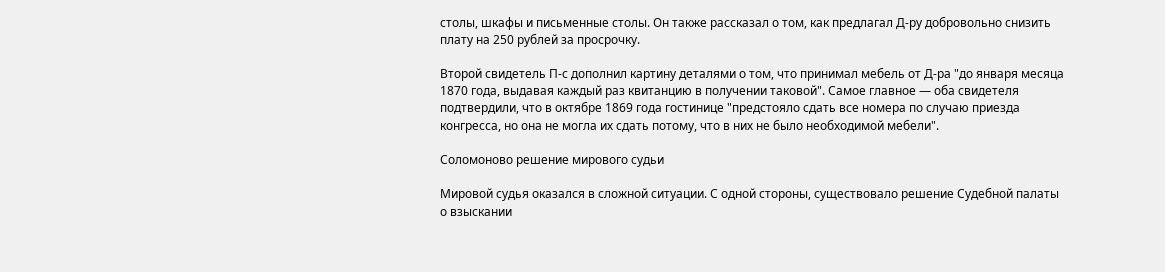столы, шкафы и письменные столы. Он также рассказал о том, как предлагал Д-ру добровольно снизить плату на 250 рублей за просрочку.

Второй свидетель П-с дополнил картину деталями о том, что принимал мебель от Д-ра "до января месяца 1870 года, выдавая каждый раз квитанцию в получении таковой". Самое главное — оба свидетеля подтвердили, что в октябре 1869 года гостинице "предстояло сдать все номера по случаю приезда конгресса, но она не могла их сдать потому, что в них не было необходимой мебели".

Соломоново решение мирового судьи

Мировой судья оказался в сложной ситуации. С одной стороны, существовало решение Судебной палаты о взыскании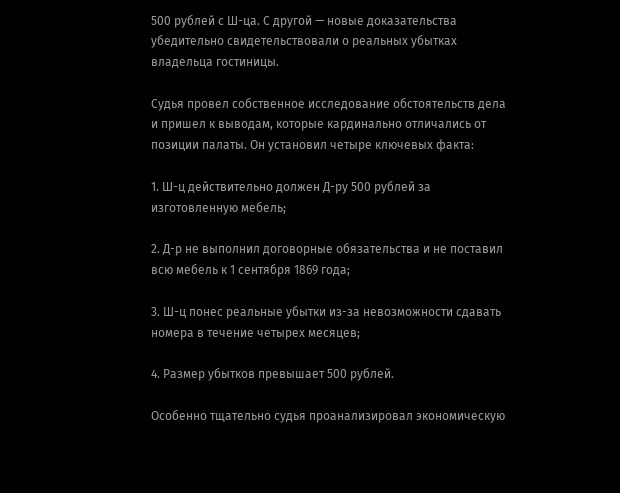500 рублей с Ш-ца. С другой — новые доказательства убедительно свидетельствовали о реальных убытках владельца гостиницы.

Судья провел собственное исследование обстоятельств дела и пришел к выводам, которые кардинально отличались от позиции палаты. Он установил четыре ключевых факта:

1. Ш-ц действительно должен Д-ру 500 рублей за изготовленную мебель;

2. Д-р не выполнил договорные обязательства и не поставил всю мебель к 1 сентября 1869 года;

3. Ш-ц понес реальные убытки из-за невозможности сдавать номера в течение четырех месяцев;

4. Размер убытков превышает 500 рублей.

Особенно тщательно судья проанализировал экономическую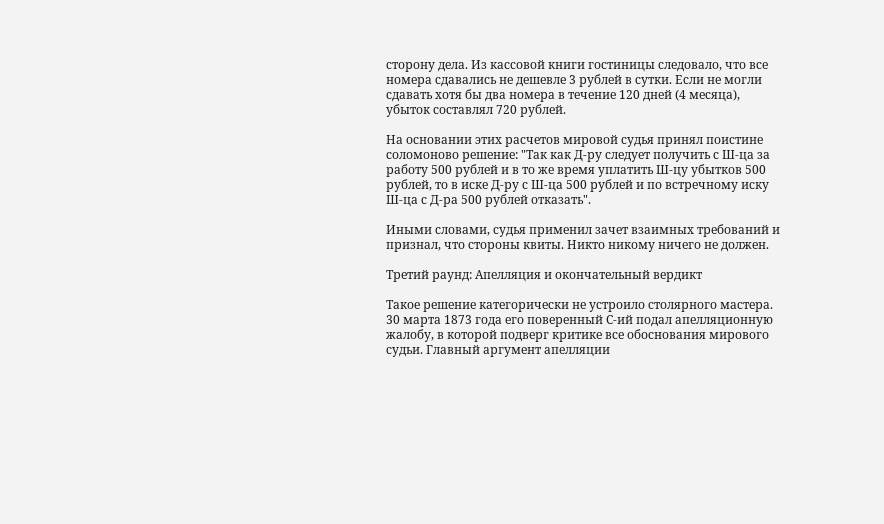сторону дела. Из кассовой книги гостиницы следовало, что все номера сдавались не дешевле 3 рублей в сутки. Если не могли сдавать хотя бы два номера в течение 120 дней (4 месяца), убыток составлял 720 рублей.

На основании этих расчетов мировой судья принял поистине соломоново решение: "Так как Д-ру следует получить с Ш-ца за работу 500 рублей и в то же время уплатить Ш-цу убытков 500 рублей, то в иске Д-ру с Ш-ца 500 рублей и по встречному иску Ш-ца с Д-ра 500 рублей отказать".

Иными словами, судья применил зачет взаимных требований и признал, что стороны квиты. Никто никому ничего не должен.

Третий раунд: Апелляция и окончательный вердикт

Такое решение категорически не устроило столярного мастера. 30 марта 1873 года его поверенный С-ий подал апелляционную жалобу, в которой подверг критике все обоснования мирового судьи. Главный аргумент апелляции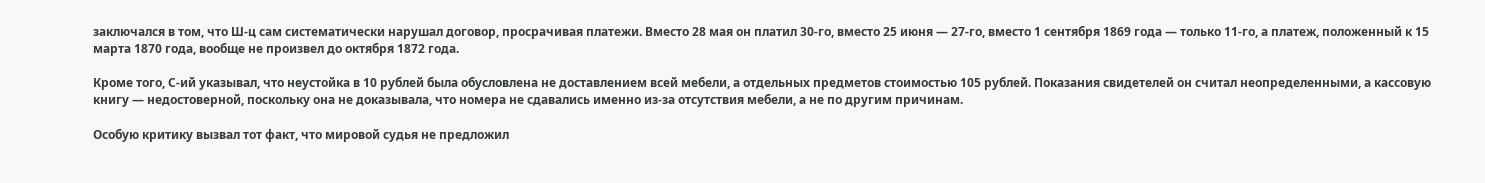заключался в том, что Ш-ц сам систематически нарушал договор, просрачивая платежи. Вместо 28 мая он платил 30-го, вместо 25 июня — 27-го, вместо 1 сентября 1869 года — только 11-го, а платеж, положенный к 15 марта 1870 года, вообще не произвел до октября 1872 года.

Кроме того, С-ий указывал, что неустойка в 10 рублей была обусловлена не доставлением всей мебели, а отдельных предметов стоимостью 105 рублей. Показания свидетелей он считал неопределенными, а кассовую книгу — недостоверной, поскольку она не доказывала, что номера не сдавались именно из-за отсутствия мебели, а не по другим причинам.

Особую критику вызвал тот факт, что мировой судья не предложил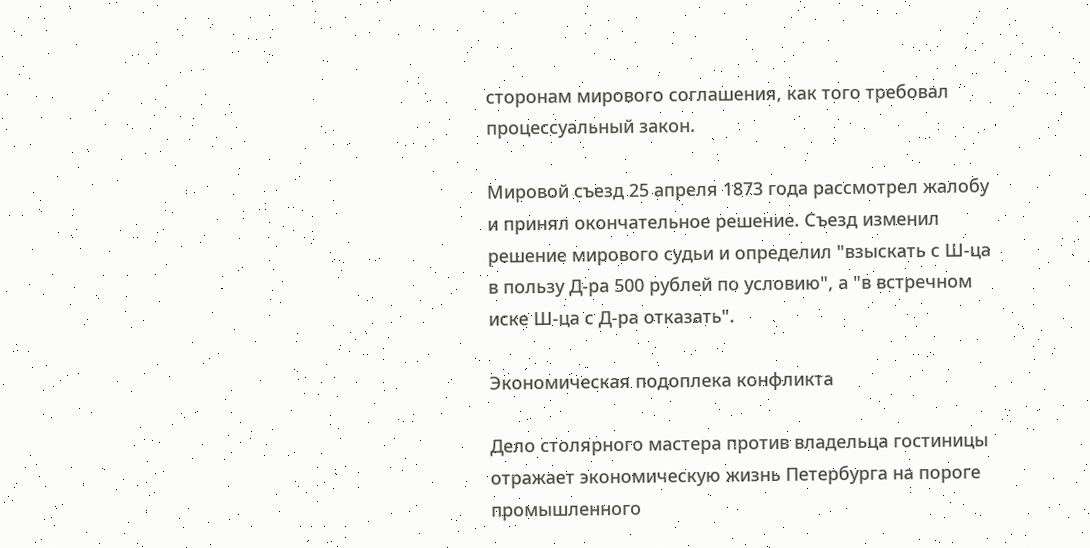сторонам мирового соглашения, как того требовал процессуальный закон.

Мировой съезд 25 апреля 1873 года рассмотрел жалобу и принял окончательное решение. Съезд изменил решение мирового судьи и определил "взыскать с Ш-ца в пользу Д-ра 500 рублей по условию", а "в встречном иске Ш-ца с Д-ра отказать".

Экономическая подоплека конфликта

Дело столярного мастера против владельца гостиницы отражает экономическую жизнь Петербурга на пороге промышленного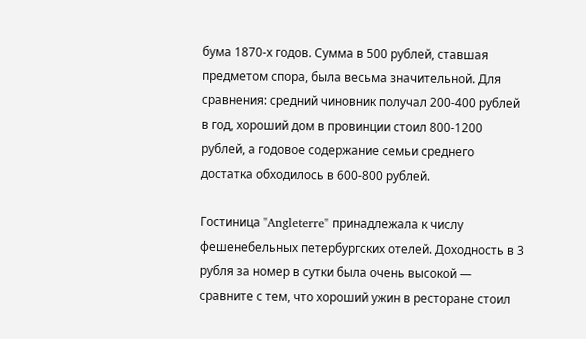бума 1870-х годов. Сумма в 500 рублей, ставшая предметом спора, была весьма значительной. Для сравнения: средний чиновник получал 200-400 рублей в год, хороший дом в провинции стоил 800-1200 рублей, а годовое содержание семьи среднего достатка обходилось в 600-800 рублей.

Гостиница "Angleterre" принадлежала к числу фешенебельных петербургских отелей. Доходность в 3 рубля за номер в сутки была очень высокой — сравните с тем, что хороший ужин в ресторане стоил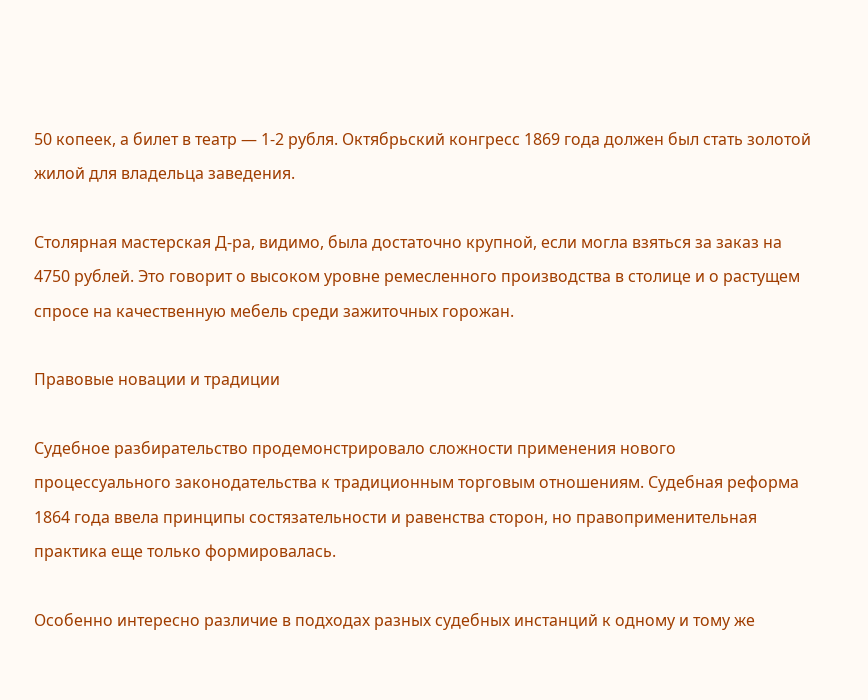50 копеек, а билет в театр — 1-2 рубля. Октябрьский конгресс 1869 года должен был стать золотой жилой для владельца заведения.

Столярная мастерская Д-ра, видимо, была достаточно крупной, если могла взяться за заказ на 4750 рублей. Это говорит о высоком уровне ремесленного производства в столице и о растущем спросе на качественную мебель среди зажиточных горожан.

Правовые новации и традиции

Судебное разбирательство продемонстрировало сложности применения нового процессуального законодательства к традиционным торговым отношениям. Судебная реформа 1864 года ввела принципы состязательности и равенства сторон, но правоприменительная практика еще только формировалась.

Особенно интересно различие в подходах разных судебных инстанций к одному и тому же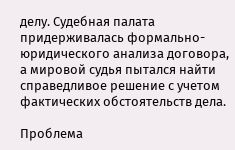делу. Судебная палата придерживалась формально-юридического анализа договора, а мировой судья пытался найти справедливое решение с учетом фактических обстоятельств дела.

Проблема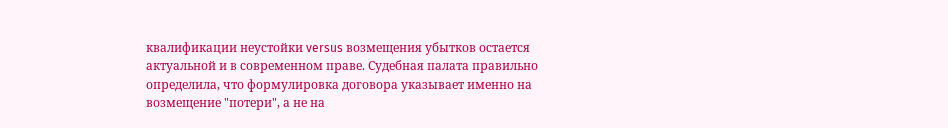квалификации неустойки versus возмещения убытков остается актуальной и в современном праве. Судебная палата правильно определила, что формулировка договора указывает именно на возмещение "потери", а не на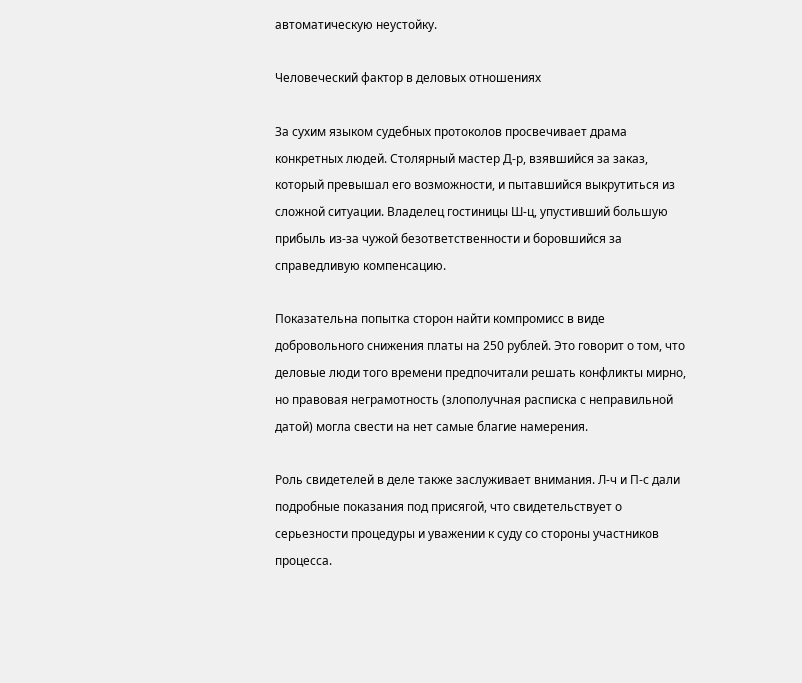автоматическую неустойку.

Человеческий фактор в деловых отношениях

За сухим языком судебных протоколов просвечивает драма конкретных людей. Столярный мастер Д-р, взявшийся за заказ, который превышал его возможности, и пытавшийся выкрутиться из сложной ситуации. Владелец гостиницы Ш-ц, упустивший большую прибыль из-за чужой безответственности и боровшийся за справедливую компенсацию.

Показательна попытка сторон найти компромисс в виде добровольного снижения платы на 250 рублей. Это говорит о том, что деловые люди того времени предпочитали решать конфликты мирно, но правовая неграмотность (злополучная расписка с неправильной датой) могла свести на нет самые благие намерения.

Роль свидетелей в деле также заслуживает внимания. Л-ч и П-с дали подробные показания под присягой, что свидетельствует о серьезности процедуры и уважении к суду со стороны участников процесса.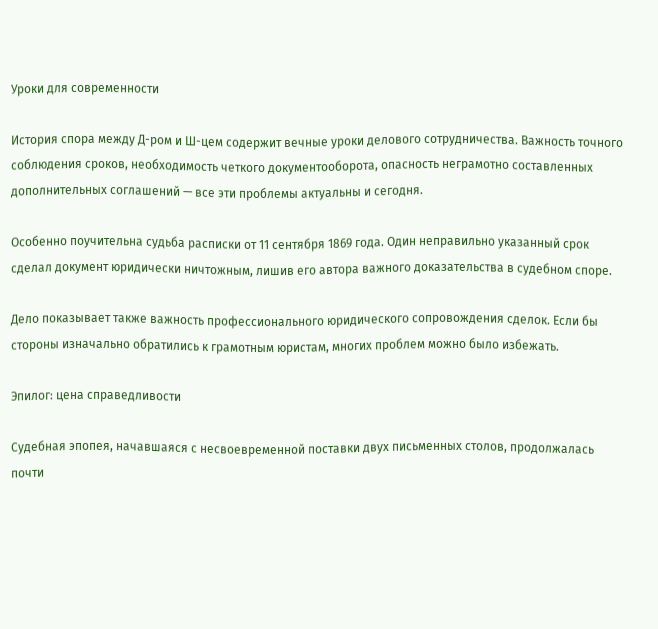Уроки для современности

История спора между Д-ром и Ш-цем содержит вечные уроки делового сотрудничества. Важность точного соблюдения сроков, необходимость четкого документооборота, опасность неграмотно составленных дополнительных соглашений — все эти проблемы актуальны и сегодня.

Особенно поучительна судьба расписки от 11 сентября 1869 года. Один неправильно указанный срок сделал документ юридически ничтожным, лишив его автора важного доказательства в судебном споре.

Дело показывает также важность профессионального юридического сопровождения сделок. Если бы стороны изначально обратились к грамотным юристам, многих проблем можно было избежать.

Эпилог: цена справедливости

Судебная эпопея, начавшаяся с несвоевременной поставки двух письменных столов, продолжалась почти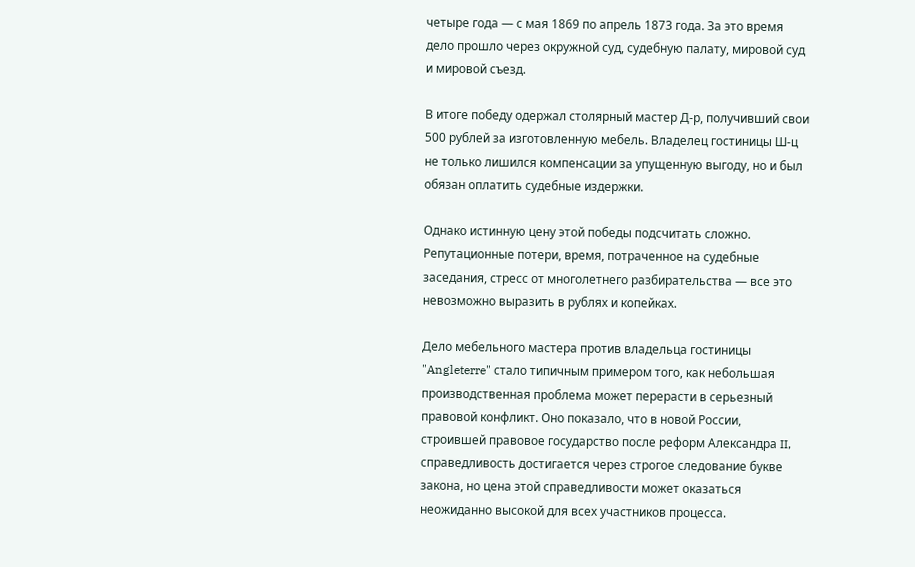четыре года — с мая 1869 по апрель 1873 года. За это время дело прошло через окружной суд, судебную палату, мировой суд и мировой съезд.

В итоге победу одержал столярный мастер Д-р, получивший свои 500 рублей за изготовленную мебель. Владелец гостиницы Ш-ц не только лишился компенсации за упущенную выгоду, но и был обязан оплатить судебные издержки.

Однако истинную цену этой победы подсчитать сложно. Репутационные потери, время, потраченное на судебные заседания, стресс от многолетнего разбирательства — все это невозможно выразить в рублях и копейках.

Дело мебельного мастера против владельца гостиницы "Angleterre" стало типичным примером того, как небольшая производственная проблема может перерасти в серьезный правовой конфликт. Оно показало, что в новой России, строившей правовое государство после реформ Александра II, справедливость достигается через строгое следование букве закона, но цена этой справедливости может оказаться неожиданно высокой для всех участников процесса.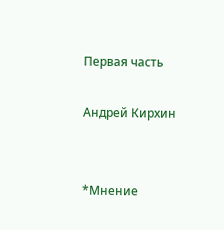Первая часть

Андрей Кирхин


*Мнение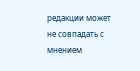редакции может не совпадать с мнением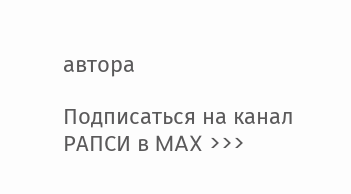автора

Подписаться на канал РАПСИ в MAX >>>